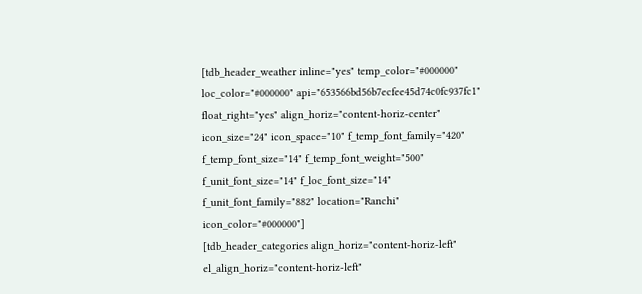[tdb_header_weather inline="yes" temp_color="#000000" loc_color="#000000" api="653566bd56b7ecfee45d74c0fc937fc1" float_right="yes" align_horiz="content-horiz-center" icon_size="24" icon_space="10" f_temp_font_family="420" f_temp_font_size="14" f_temp_font_weight="500" f_unit_font_size="14" f_loc_font_size="14" f_unit_font_family="882" location="Ranchi" icon_color="#000000"]
[tdb_header_categories align_horiz="content-horiz-left" el_align_horiz="content-horiz-left"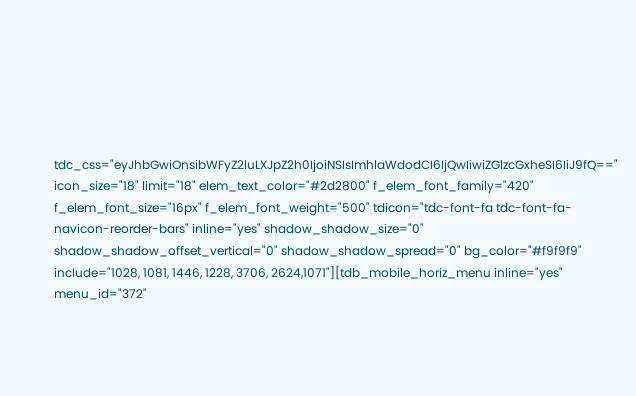tdc_css="eyJhbGwiOnsibWFyZ2luLXJpZ2h0IjoiNSIsImhlaWdodCI6IjQwIiwiZGlzcGxheSI6IiJ9fQ==" icon_size="18" limit="18" elem_text_color="#2d2800" f_elem_font_family="420" f_elem_font_size="16px" f_elem_font_weight="500" tdicon="tdc-font-fa tdc-font-fa-navicon-reorder-bars" inline="yes" shadow_shadow_size="0" shadow_shadow_offset_vertical="0" shadow_shadow_spread="0" bg_color="#f9f9f9" include="1028, 1081, 1446, 1228, 3706, 2624,1071"][tdb_mobile_horiz_menu inline="yes" menu_id="372"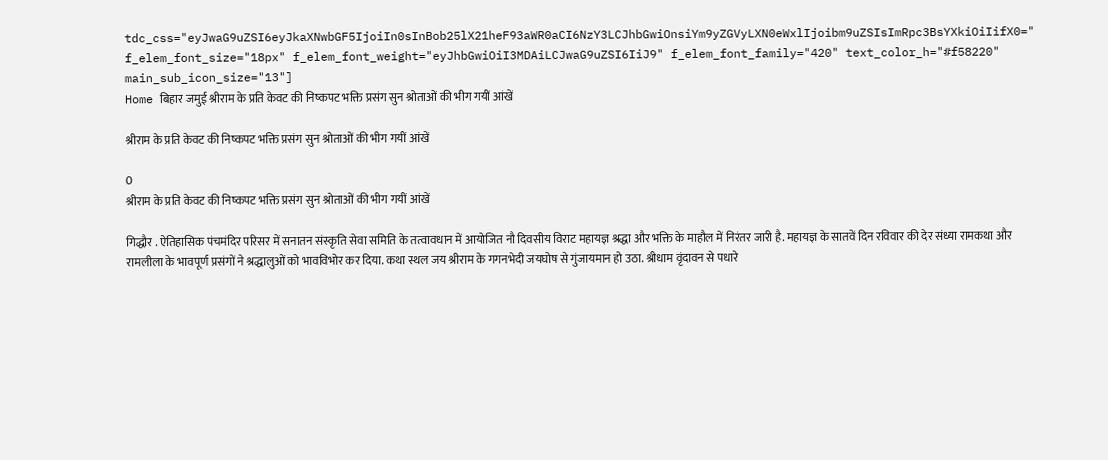tdc_css="eyJwaG9uZSI6eyJkaXNwbGF5IjoiIn0sInBob25lX21heF93aWR0aCI6NzY3LCJhbGwiOnsiYm9yZGVyLXN0eWxlIjoibm9uZSIsImRpc3BsYXkiOiIifX0=" f_elem_font_size="18px" f_elem_font_weight="eyJhbGwiOiI3MDAiLCJwaG9uZSI6IiJ9" f_elem_font_family="420" text_color_h="#f58220" main_sub_icon_size="13"]
Home बिहार जमुई श्रीराम के प्रति केवट की निष्कपट भक्ति प्रसंग सुन श्रोताओं की भीग गयीं आंखें

श्रीराम के प्रति केवट की निष्कपट भक्ति प्रसंग सुन श्रोताओं की भीग गयीं आंखें

0
श्रीराम के प्रति केवट की निष्कपट भक्ति प्रसंग सुन श्रोताओं की भीग गयीं आंखें

गिद्धौर . ऐतिहासिक पंचमंदिर परिसर में सनातन संस्कृति सेवा समिति के तत्वावधान में आयोजित नौ दिवसीय विराट महायज्ञ श्रद्धा और भक्ति के माहौल में निरंतर जारी है. महायज्ञ के सातवें दिन रविवार की देर संध्या रामकथा और रामलीला के भावपूर्ण प्रसंगों ने श्रद्धालुओं को भावविभोर कर दिया. कथा स्थल जय श्रीराम के गगनभेदी जयघोष से गुंजायमान हो उठा. श्रीधाम वृंदावन से पधारे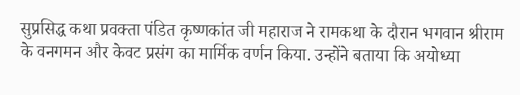सुप्रसिद्ध कथा प्रवक्ता पंडित कृष्णकांत जी महाराज ने रामकथा के दौरान भगवान श्रीराम के वनगमन और केवट प्रसंग का मार्मिक वर्णन किया. उन्होंने बताया कि अयोध्या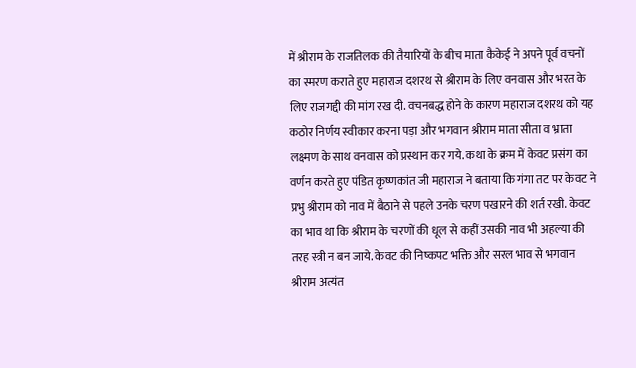में श्रीराम के राजतिलक की तैयारियों के बीच माता कैकेई ने अपने पूर्व वचनों का स्मरण कराते हुए महाराज दशरथ से श्रीराम के लिए वनवास और भरत के लिए राजगद्दी की मांग रख दी. वचनबद्ध होने के कारण महाराज दशरथ को यह कठोर निर्णय स्वीकार करना पड़ा और भगवान श्रीराम माता सीता व भ्राता लक्ष्मण के साथ वनवास को प्रस्थान कर गये. कथा के क्रम में केवट प्रसंग का वर्णन करते हुए पंडित कृष्णकांत जी महाराज ने बताया कि गंगा तट पर केवट ने प्रभु श्रीराम को नाव में बैठाने से पहले उनके चरण पखारने की शर्त रखी. केवट का भाव था कि श्रीराम के चरणों की धूल से कहीं उसकी नाव भी अहल्या की तरह स्त्री न बन जाये. केवट की निष्कपट भक्ति और सरल भाव से भगवान श्रीराम अत्यंत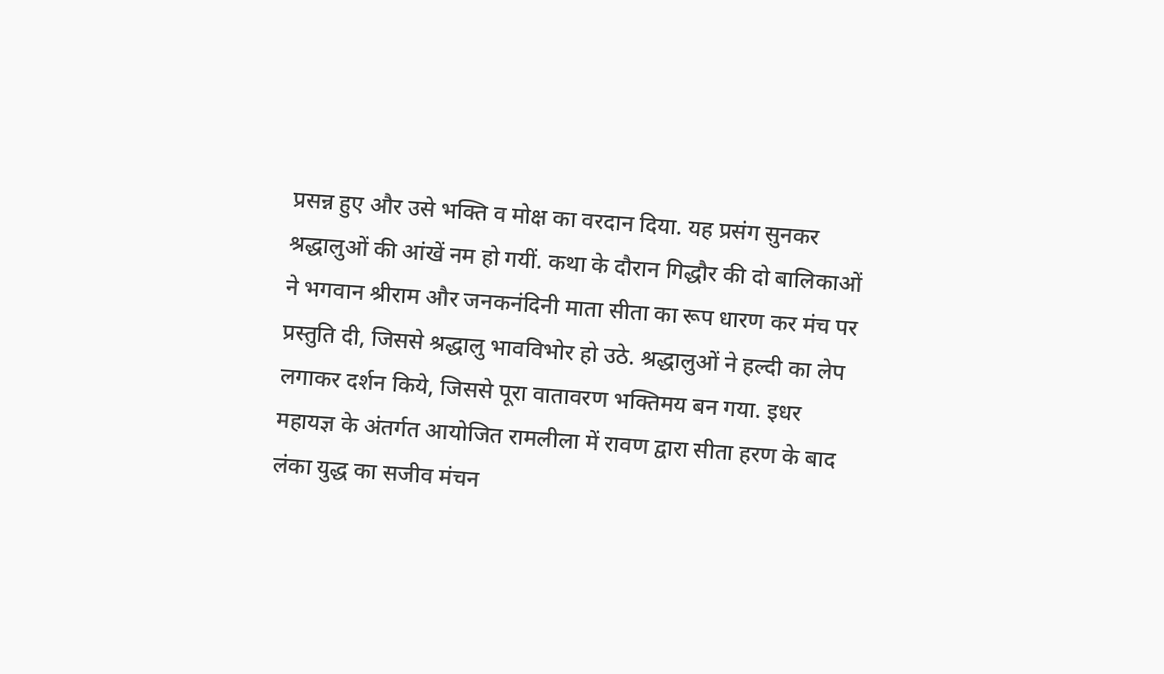प्रसन्न हुए और उसे भक्ति व मोक्ष का वरदान दिया. यह प्रसंग सुनकर श्रद्धालुओं की आंखें नम हो गयीं. कथा के दौरान गिद्धौर की दो बालिकाओं ने भगवान श्रीराम और जनकनंदिनी माता सीता का रूप धारण कर मंच पर प्रस्तुति दी, जिससे श्रद्धालु भावविभोर हो उठे. श्रद्धालुओं ने हल्दी का लेप लगाकर दर्शन किये, जिससे पूरा वातावरण भक्तिमय बन गया. इधर महायज्ञ के अंतर्गत आयोजित रामलीला में रावण द्वारा सीता हरण के बाद लंका युद्ध का सजीव मंचन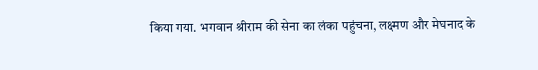किया गया. भगवान श्रीराम की सेना का लंका पहुंचना, लक्ष्मण और मेघनाद के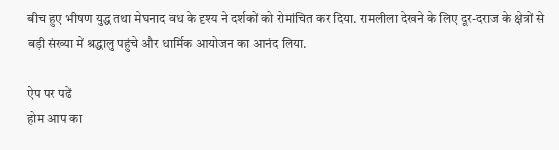बीच हुए भीषण युद्ध तथा मेघनाद वध के दृश्य ने दर्शकों को रोमांचित कर दिया. रामलीला देखने के लिए दूर-दराज के क्षेत्रों से बड़ी संख्या में श्रद्धालु पहुंचे और धार्मिक आयोजन का आनंद लिया.

ऐप पर पढें
होम आप का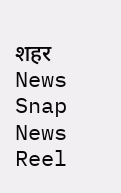शहर
News Snap News Reel